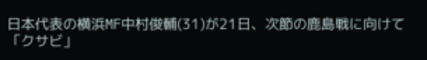日本代表の横浜MF中村俊輔(31)が21日、次節の鹿島戦に向けて「クサビ」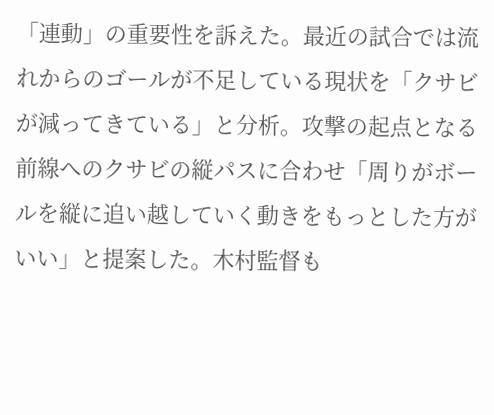「連動」の重要性を訴えた。最近の試合では流れからのゴールが不足している現状を「クサビが減ってきている」と分析。攻撃の起点となる前線へのクサビの縦パスに合わせ「周りがボールを縦に追い越していく動きをもっとした方がいい」と提案した。木村監督も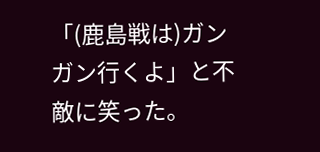「(鹿島戦は)ガンガン行くよ」と不敵に笑った。